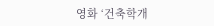영화 ‘건축학개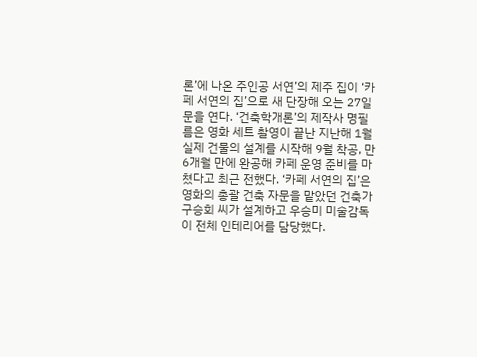론’에 나온 주인공 서연’의 제주 집이 ‘카페 서연의 집’으로 새 단장해 오는 27일 문을 연다. ‘건축학개론’의 제작사 명필름은 영화 세트 촬영이 끝난 지난해 1월 실제 건물의 설계를 시작해 9월 착공, 만 6개월 만에 완공해 카페 운영 준비를 마쳤다고 최근 전했다. ‘카페 서연의 집’은 영화의 총괄 건축 자문을 맡았던 건축가 구승회 씨가 설계하고 우승미 미술감독이 전체 인테리어를 담당했다.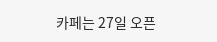카페는 27일 오픈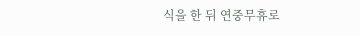식을 한 뒤 연중무휴로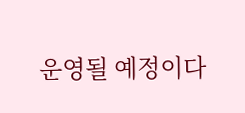운영될 예정이다